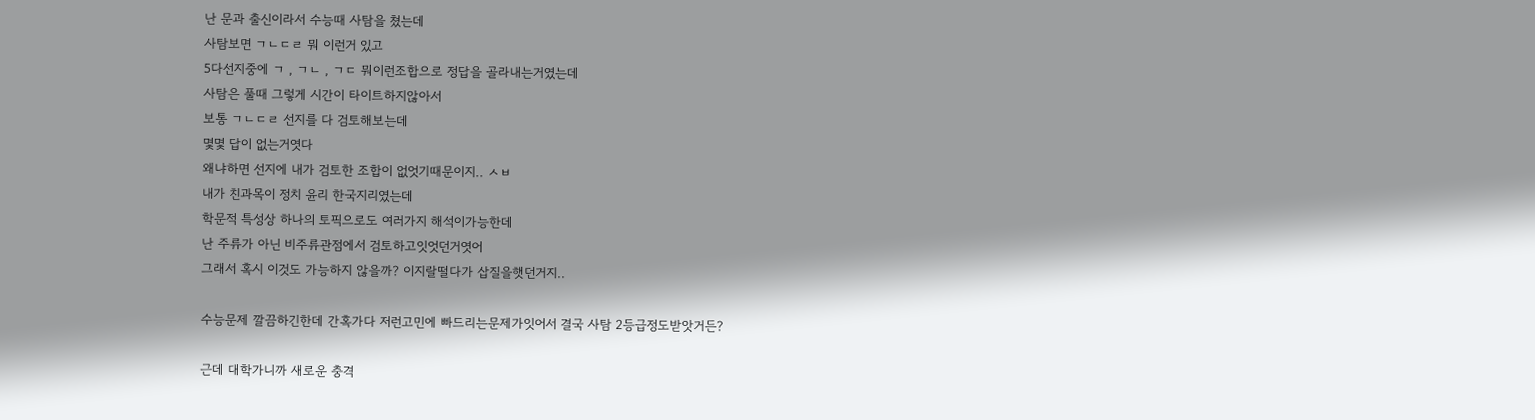난 문과 출신이라서 수능때 사탐을 쳤는데
사탐보면 ㄱㄴㄷㄹ 뭐 이런거 있고
5다선지중에 ㄱ , ㄱㄴ , ㄱㄷ 뭐이런조합으로 정답을 골라내는거였는데
사탐은 풀때 그렇게 시간이 타이트하지않아서
보통 ㄱㄴㄷㄹ 선지를 다 검토해보는데
몇몇 답이 없는거엿다
왜냐하면 선지에 내가 검토한 조합이 없엇기때문이지.. ㅅㅂ
내가 친과목이 정치 윤리 한국지리였는데
학문적 특성상 하나의 토픽으로도 여러가지 해석이가능한데
난 주류가 아닌 비주류관점에서 검토하고잇엇던거엿어
그래서 혹시 이것도 가능하지 않을까? 이지랄떨다가 삽질을햇던거지..

수능문제 깔끔하긴한데 간혹가다 저런고민에 빠드리는문제가잇어서 결국 사탐 2등급정도받앗거든?

근데 대학가니까 새로운 충격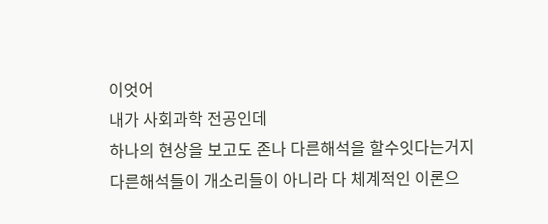이엇어
내가 사회과학 전공인데
하나의 현상을 보고도 존나 다른해석을 할수잇다는거지
다른해석들이 개소리들이 아니라 다 체계적인 이론으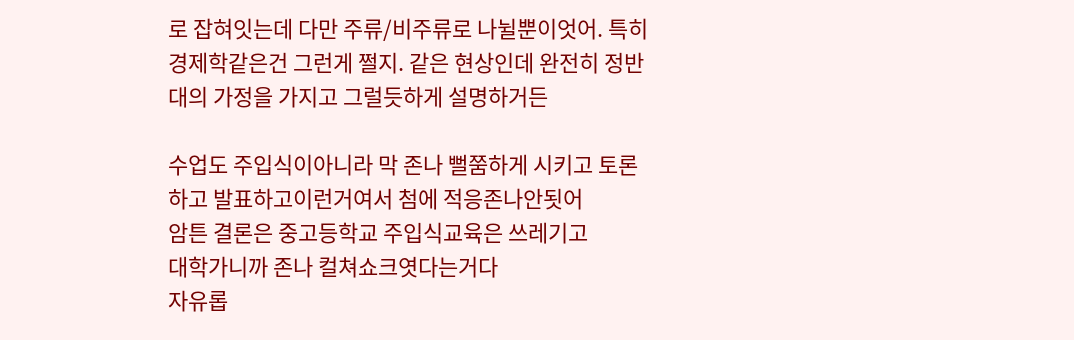로 잡혀잇는데 다만 주류/비주류로 나뉠뿐이엇어. 특히 경제학같은건 그런게 쩔지. 같은 현상인데 완전히 정반대의 가정을 가지고 그럴듯하게 설명하거든

수업도 주입식이아니라 막 존나 뻘쭘하게 시키고 토론하고 발표하고이런거여서 첨에 적응존나안됫어
암튼 결론은 중고등학교 주입식교육은 쓰레기고
대학가니까 존나 컬쳐쇼크엿다는거다
자유롭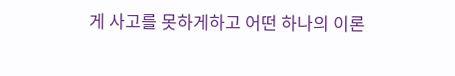게 사고를 못하게하고 어떤 하나의 이론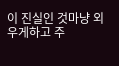이 진실인 것마냥 외우게하고 주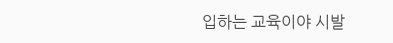입하는 교육이야 시발